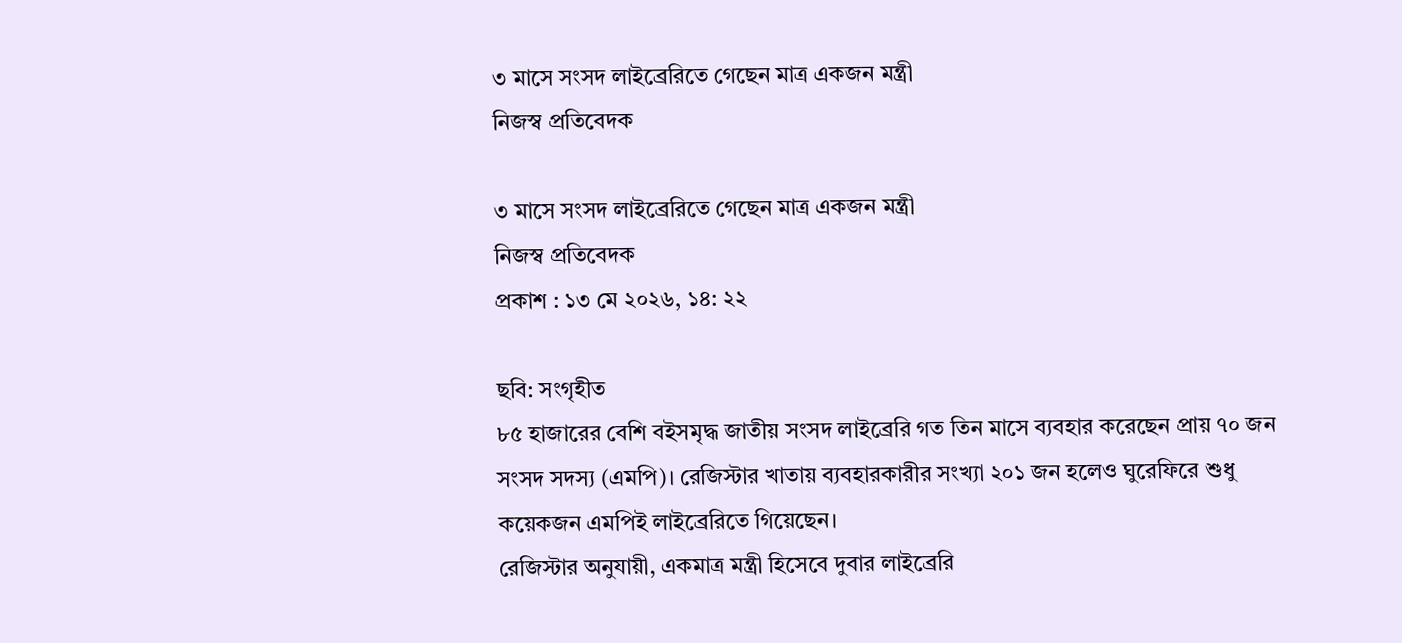৩ মাসে সংসদ লাইব্রেরিতে গেছেন মাত্র একজন মন্ত্রী
নিজস্ব প্রতিবেদক

৩ মাসে সংসদ লাইব্রেরিতে গেছেন মাত্র একজন মন্ত্রী
নিজস্ব প্রতিবেদক
প্রকাশ : ১৩ মে ২০২৬, ১৪: ২২

ছবি: সংগৃহীত
৮৫ হাজারের বেশি বইসমৃদ্ধ জাতীয় সংসদ লাইব্রেরি গত তিন মাসে ব্যবহার করেছেন প্রায় ৭০ জন সংসদ সদস্য (এমপি)। রেজিস্টার খাতায় ব্যবহারকারীর সংখ্যা ২০১ জন হলেও ঘুরেফিরে শুধু কয়েকজন এমপিই লাইব্রেরিতে গিয়েছেন।
রেজিস্টার অনুযায়ী, একমাত্র মন্ত্রী হিসেবে দুবার লাইব্রেরি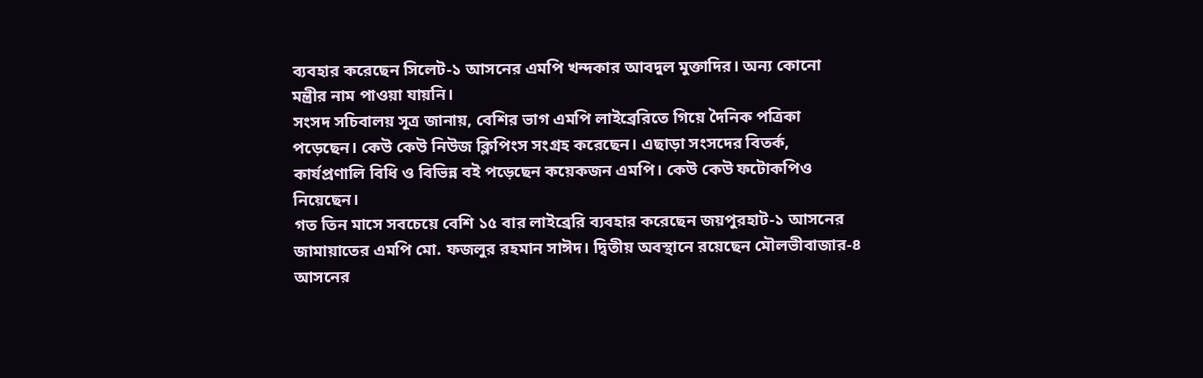ব্যবহার করেছেন সিলেট-১ আসনের এমপি খন্দকার আবদুল মুক্তাদির। অন্য কোনো মন্ত্রীর নাম পাওয়া যায়নি।
সংসদ সচিবালয় সূত্র জানায়, বেশির ভাগ এমপি লাইব্রেরিতে গিয়ে দৈনিক পত্রিকা পড়েছেন। কেউ কেউ নিউজ ক্লিপিংস সংগ্রহ করেছেন। এছাড়া সংসদের বিতর্ক, কার্যপ্রণালি বিধি ও বিভিন্ন বই পড়েছেন কয়েকজন এমপি। কেউ কেউ ফটোকপিও নিয়েছেন।
গত তিন মাসে সবচেয়ে বেশি ১৫ বার লাইব্রেরি ব্যবহার করেছেন জয়পুরহাট-১ আসনের জামায়াতের এমপি মো. ফজলুর রহমান সাঈদ। দ্বিতীয় অবস্থানে রয়েছেন মৌলভীবাজার-৪ আসনের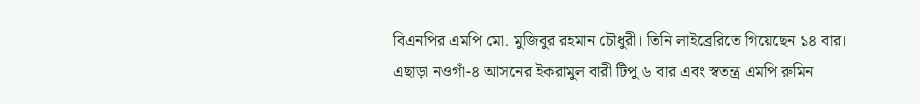বিএনপির এমপি মো. মুজিবুর রহমান চৌধুরী। তিনি লাইব্রেরিতে গিয়েছেন ১৪ বার।
এছাড়া নওগাঁ-৪ আসনের ইকরামুল বারী টিপু ৬ বার এবং স্বতন্ত্র এমপি রুমিন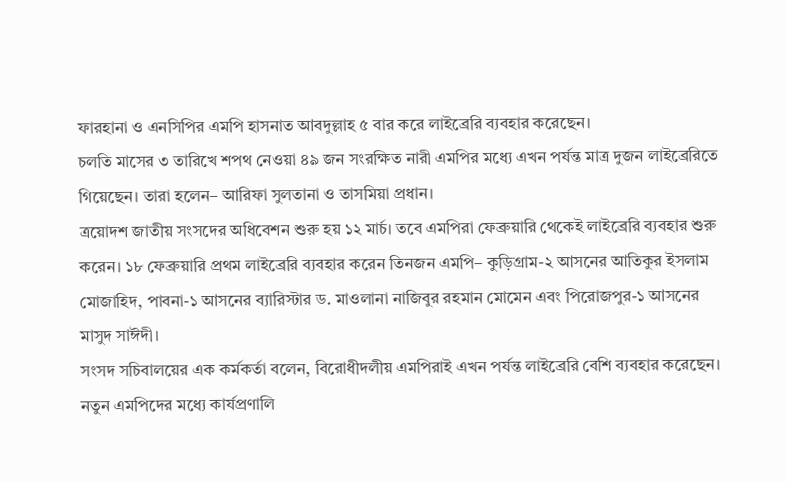ফারহানা ও এনসিপির এমপি হাসনাত আবদুল্লাহ ৫ বার করে লাইব্রেরি ব্যবহার করেছেন।
চলতি মাসের ৩ তারিখে শপথ নেওয়া ৪৯ জন সংরক্ষিত নারী এমপির মধ্যে এখন পর্যন্ত মাত্র দুজন লাইব্রেরিতে গিয়েছেন। তারা হলেন– আরিফা সুলতানা ও তাসমিয়া প্রধান।
ত্রয়োদশ জাতীয় সংসদের অধিবেশন শুরু হয় ১২ মার্চ। তবে এমপিরা ফেব্রুয়ারি থেকেই লাইব্রেরি ব্যবহার শুরু করেন। ১৮ ফেব্রুয়ারি প্রথম লাইব্রেরি ব্যবহার করেন তিনজন এমপি– কুড়িগ্রাম-২ আসনের আতিকুর ইসলাম মোজাহিদ, পাবনা-১ আসনের ব্যারিস্টার ড. মাওলানা নাজিবুর রহমান মোমেন এবং পিরোজপুর-১ আসনের মাসুদ সাঈদী।
সংসদ সচিবালয়ের এক কর্মকর্তা বলেন, বিরোধীদলীয় এমপিরাই এখন পর্যন্ত লাইব্রেরি বেশি ব্যবহার করেছেন। নতুন এমপিদের মধ্যে কার্যপ্রণালি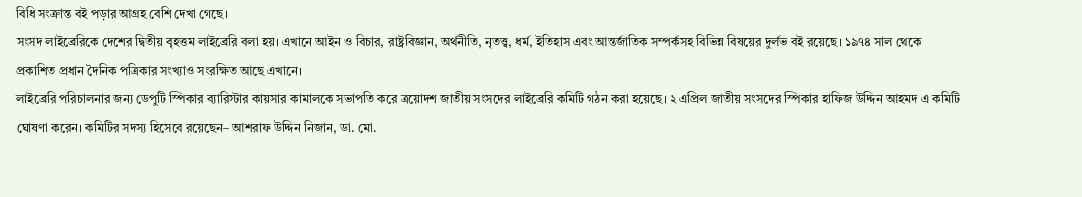বিধি সংক্রান্ত বই পড়ার আগ্রহ বেশি দেখা গেছে।
সংসদ লাইব্রেরিকে দেশের দ্বিতীয় বৃহত্তম লাইব্রেরি বলা হয়। এখানে আইন ও বিচার, রাষ্ট্রবিজ্ঞান, অর্থনীতি, নৃতত্ত্ব, ধর্ম, ইতিহাস এবং আন্তর্জাতিক সম্পর্কসহ বিভিন্ন বিষয়ের দুর্লভ বই রয়েছে। ১৯৭৪ সাল থেকে প্রকাশিত প্রধান দৈনিক পত্রিকার সংখ্যাও সংরক্ষিত আছে এখানে।
লাইব্রেরি পরিচালনার জন্য ডেপুটি স্পিকার ব্যারিস্টার কায়সার কামালকে সভাপতি করে ত্রয়োদশ জাতীয় সংসদের লাইব্রেরি কমিটি গঠন করা হয়েছে। ২ এপ্রিল জাতীয় সংসদের স্পিকার হাফিজ উদ্দিন আহমদ এ কমিটি ঘোষণা করেন। কমিটির সদস্য হিসেবে রয়েছেন– আশরাফ উদ্দিন নিজান, ডা. মো.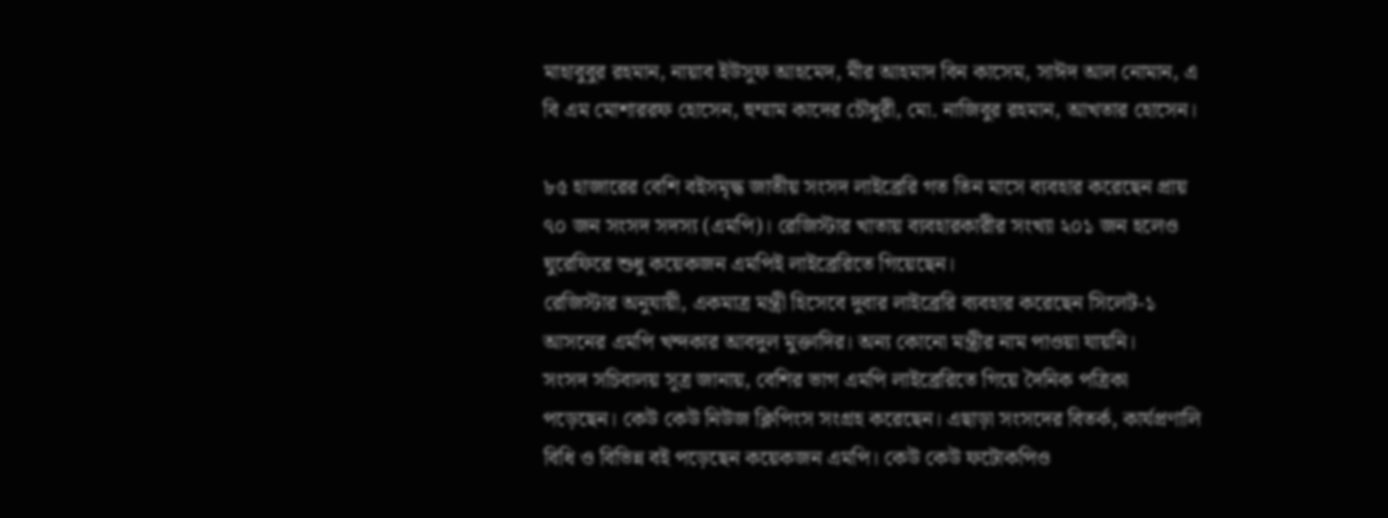মাহাবুবুর রহমান, নায়াব ইউসুফ আহমেদ, মীর আহমাদ বিন কাসেম, সাঈদ আল নোমান, এ বি এম মোশাররফ হোসেন, হুম্মাম কাদের চৌধুরী, মো. নাজিবুর রহমান, আখতার হোসেন।

৮৫ হাজারের বেশি বইসমৃদ্ধ জাতীয় সংসদ লাইব্রেরি গত তিন মাসে ব্যবহার করেছেন প্রায় ৭০ জন সংসদ সদস্য (এমপি)। রেজিস্টার খাতায় ব্যবহারকারীর সংখ্যা ২০১ জন হলেও ঘুরেফিরে শুধু কয়েকজন এমপিই লাইব্রেরিতে গিয়েছেন।
রেজিস্টার অনুযায়ী, একমাত্র মন্ত্রী হিসেবে দুবার লাইব্রেরি ব্যবহার করেছেন সিলেট-১ আসনের এমপি খন্দকার আবদুল মুক্তাদির। অন্য কোনো মন্ত্রীর নাম পাওয়া যায়নি।
সংসদ সচিবালয় সূত্র জানায়, বেশির ভাগ এমপি লাইব্রেরিতে গিয়ে দৈনিক পত্রিকা পড়েছেন। কেউ কেউ নিউজ ক্লিপিংস সংগ্রহ করেছেন। এছাড়া সংসদের বিতর্ক, কার্যপ্রণালি বিধি ও বিভিন্ন বই পড়েছেন কয়েকজন এমপি। কেউ কেউ ফটোকপিও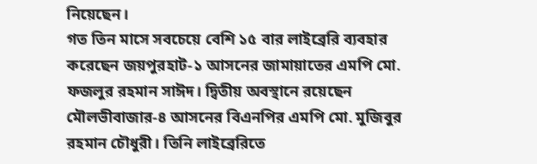নিয়েছেন।
গত তিন মাসে সবচেয়ে বেশি ১৫ বার লাইব্রেরি ব্যবহার করেছেন জয়পুরহাট-১ আসনের জামায়াতের এমপি মো. ফজলুর রহমান সাঈদ। দ্বিতীয় অবস্থানে রয়েছেন মৌলভীবাজার-৪ আসনের বিএনপির এমপি মো. মুজিবুর রহমান চৌধুরী। তিনি লাইব্রেরিতে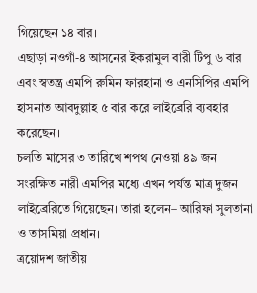গিয়েছেন ১৪ বার।
এছাড়া নওগাঁ-৪ আসনের ইকরামুল বারী টিপু ৬ বার এবং স্বতন্ত্র এমপি রুমিন ফারহানা ও এনসিপির এমপি হাসনাত আবদুল্লাহ ৫ বার করে লাইব্রেরি ব্যবহার করেছেন।
চলতি মাসের ৩ তারিখে শপথ নেওয়া ৪৯ জন সংরক্ষিত নারী এমপির মধ্যে এখন পর্যন্ত মাত্র দুজন লাইব্রেরিতে গিয়েছেন। তারা হলেন– আরিফা সুলতানা ও তাসমিয়া প্রধান।
ত্রয়োদশ জাতীয়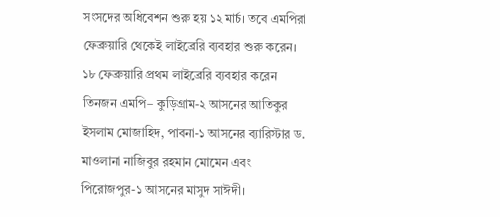সংসদের অধিবেশন শুরু হয় ১২ মার্চ। তবে এমপিরা ফেব্রুয়ারি থেকেই লাইব্রেরি ব্যবহার শুরু করেন। ১৮ ফেব্রুয়ারি প্রথম লাইব্রেরি ব্যবহার করেন তিনজন এমপি– কুড়িগ্রাম-২ আসনের আতিকুর ইসলাম মোজাহিদ, পাবনা-১ আসনের ব্যারিস্টার ড. মাওলানা নাজিবুর রহমান মোমেন এবং পিরোজপুর-১ আসনের মাসুদ সাঈদী।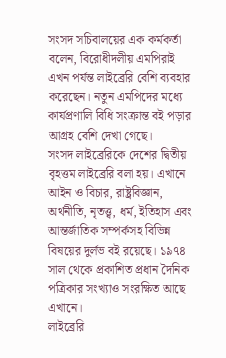সংসদ সচিবালয়ের এক কর্মকর্তা বলেন, বিরোধীদলীয় এমপিরাই এখন পর্যন্ত লাইব্রেরি বেশি ব্যবহার করেছেন। নতুন এমপিদের মধ্যে কার্যপ্রণালি বিধি সংক্রান্ত বই পড়ার আগ্রহ বেশি দেখা গেছে।
সংসদ লাইব্রেরিকে দেশের দ্বিতীয় বৃহত্তম লাইব্রেরি বলা হয়। এখানে আইন ও বিচার, রাষ্ট্রবিজ্ঞান, অর্থনীতি, নৃতত্ত্ব, ধর্ম, ইতিহাস এবং আন্তর্জাতিক সম্পর্কসহ বিভিন্ন বিষয়ের দুর্লভ বই রয়েছে। ১৯৭৪ সাল থেকে প্রকাশিত প্রধান দৈনিক পত্রিকার সংখ্যাও সংরক্ষিত আছে এখানে।
লাইব্রেরি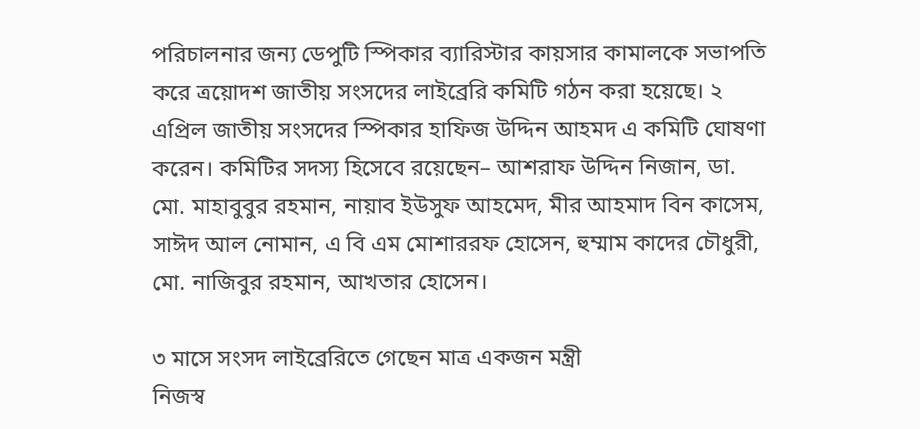পরিচালনার জন্য ডেপুটি স্পিকার ব্যারিস্টার কায়সার কামালকে সভাপতি করে ত্রয়োদশ জাতীয় সংসদের লাইব্রেরি কমিটি গঠন করা হয়েছে। ২ এপ্রিল জাতীয় সংসদের স্পিকার হাফিজ উদ্দিন আহমদ এ কমিটি ঘোষণা করেন। কমিটির সদস্য হিসেবে রয়েছেন– আশরাফ উদ্দিন নিজান, ডা. মো. মাহাবুবুর রহমান, নায়াব ইউসুফ আহমেদ, মীর আহমাদ বিন কাসেম, সাঈদ আল নোমান, এ বি এম মোশাররফ হোসেন, হুম্মাম কাদের চৌধুরী, মো. নাজিবুর রহমান, আখতার হোসেন।

৩ মাসে সংসদ লাইব্রেরিতে গেছেন মাত্র একজন মন্ত্রী
নিজস্ব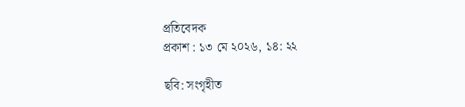প্রতিবেদক
প্রকাশ : ১৩ মে ২০২৬, ১৪: ২২

ছবি: সংগৃহীত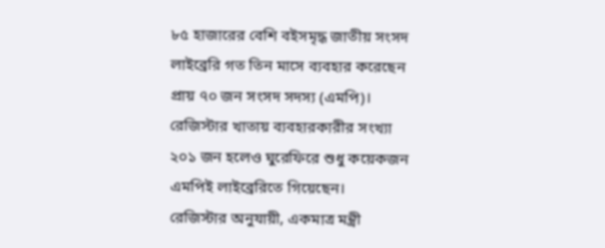৮৫ হাজারের বেশি বইসমৃদ্ধ জাতীয় সংসদ লাইব্রেরি গত তিন মাসে ব্যবহার করেছেন প্রায় ৭০ জন সংসদ সদস্য (এমপি)। রেজিস্টার খাতায় ব্যবহারকারীর সংখ্যা ২০১ জন হলেও ঘুরেফিরে শুধু কয়েকজন এমপিই লাইব্রেরিতে গিয়েছেন।
রেজিস্টার অনুযায়ী, একমাত্র মন্ত্রী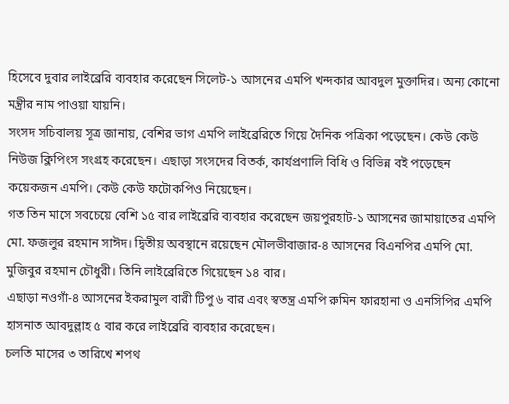হিসেবে দুবার লাইব্রেরি ব্যবহার করেছেন সিলেট-১ আসনের এমপি খন্দকার আবদুল মুক্তাদির। অন্য কোনো মন্ত্রীর নাম পাওয়া যায়নি।
সংসদ সচিবালয় সূত্র জানায়, বেশির ভাগ এমপি লাইব্রেরিতে গিয়ে দৈনিক পত্রিকা পড়েছেন। কেউ কেউ নিউজ ক্লিপিংস সংগ্রহ করেছেন। এছাড়া সংসদের বিতর্ক, কার্যপ্রণালি বিধি ও বিভিন্ন বই পড়েছেন কয়েকজন এমপি। কেউ কেউ ফটোকপিও নিয়েছেন।
গত তিন মাসে সবচেয়ে বেশি ১৫ বার লাইব্রেরি ব্যবহার করেছেন জয়পুরহাট-১ আসনের জামায়াতের এমপি মো. ফজলুর রহমান সাঈদ। দ্বিতীয় অবস্থানে রয়েছেন মৌলভীবাজার-৪ আসনের বিএনপির এমপি মো. মুজিবুর রহমান চৌধুরী। তিনি লাইব্রেরিতে গিয়েছেন ১৪ বার।
এছাড়া নওগাঁ-৪ আসনের ইকরামুল বারী টিপু ৬ বার এবং স্বতন্ত্র এমপি রুমিন ফারহানা ও এনসিপির এমপি হাসনাত আবদুল্লাহ ৫ বার করে লাইব্রেরি ব্যবহার করেছেন।
চলতি মাসের ৩ তারিখে শপথ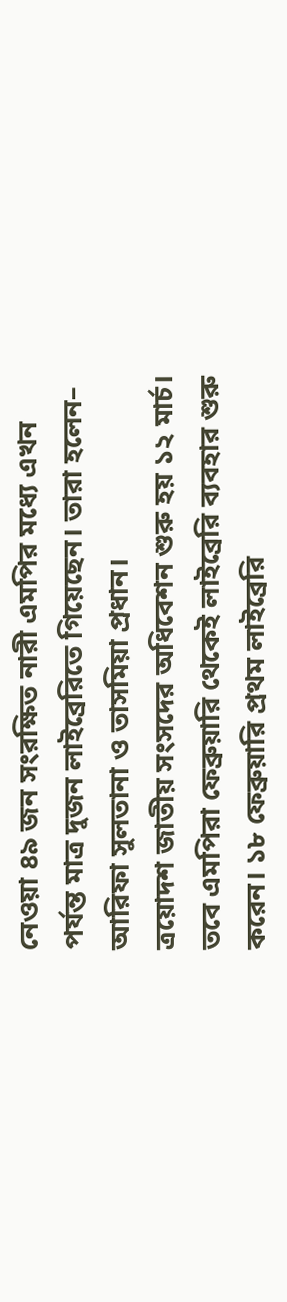নেওয়া ৪৯ জন সংরক্ষিত নারী এমপির মধ্যে এখন পর্যন্ত মাত্র দুজন লাইব্রেরিতে গিয়েছেন। তারা হলেন– আরিফা সুলতানা ও তাসমিয়া প্রধান।
ত্রয়োদশ জাতীয় সংসদের অধিবেশন শুরু হয় ১২ মার্চ। তবে এমপিরা ফেব্রুয়ারি থেকেই লাইব্রেরি ব্যবহার শুরু করেন। ১৮ ফেব্রুয়ারি প্রথম লাইব্রেরি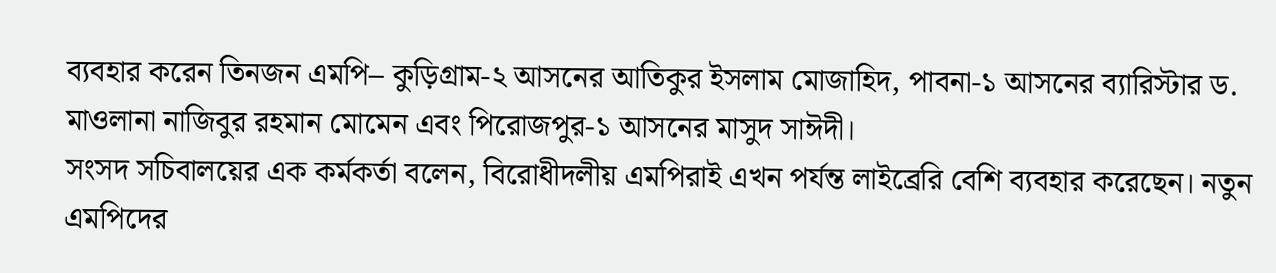ব্যবহার করেন তিনজন এমপি– কুড়িগ্রাম-২ আসনের আতিকুর ইসলাম মোজাহিদ, পাবনা-১ আসনের ব্যারিস্টার ড. মাওলানা নাজিবুর রহমান মোমেন এবং পিরোজপুর-১ আসনের মাসুদ সাঈদী।
সংসদ সচিবালয়ের এক কর্মকর্তা বলেন, বিরোধীদলীয় এমপিরাই এখন পর্যন্ত লাইব্রেরি বেশি ব্যবহার করেছেন। নতুন এমপিদের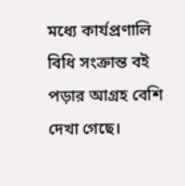মধ্যে কার্যপ্রণালি বিধি সংক্রান্ত বই পড়ার আগ্রহ বেশি দেখা গেছে।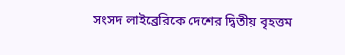সংসদ লাইব্রেরিকে দেশের দ্বিতীয় বৃহত্তম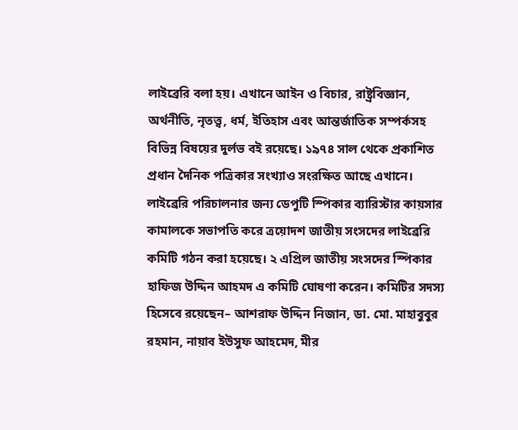লাইব্রেরি বলা হয়। এখানে আইন ও বিচার, রাষ্ট্রবিজ্ঞান, অর্থনীতি, নৃতত্ত্ব, ধর্ম, ইতিহাস এবং আন্তর্জাতিক সম্পর্কসহ বিভিন্ন বিষয়ের দুর্লভ বই রয়েছে। ১৯৭৪ সাল থেকে প্রকাশিত প্রধান দৈনিক পত্রিকার সংখ্যাও সংরক্ষিত আছে এখানে।
লাইব্রেরি পরিচালনার জন্য ডেপুটি স্পিকার ব্যারিস্টার কায়সার কামালকে সভাপতি করে ত্রয়োদশ জাতীয় সংসদের লাইব্রেরি কমিটি গঠন করা হয়েছে। ২ এপ্রিল জাতীয় সংসদের স্পিকার হাফিজ উদ্দিন আহমদ এ কমিটি ঘোষণা করেন। কমিটির সদস্য হিসেবে রয়েছেন– আশরাফ উদ্দিন নিজান, ডা. মো. মাহাবুবুর রহমান, নায়াব ইউসুফ আহমেদ, মীর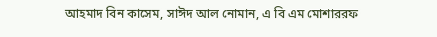আহমাদ বিন কাসেম, সাঈদ আল নোমান, এ বি এম মোশাররফ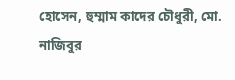হোসেন, হুম্মাম কাদের চৌধুরী, মো. নাজিবুর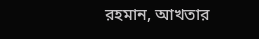রহমান, আখতার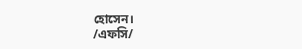হোসেন।
/এফসি/